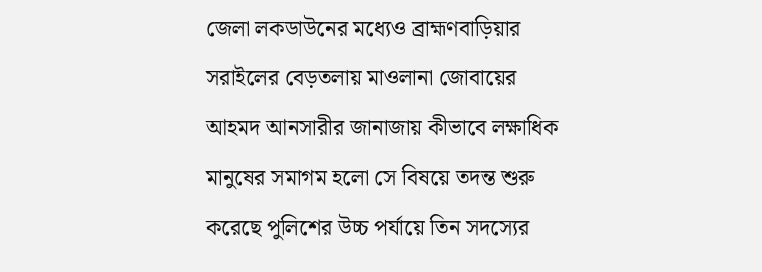জেলা লকডাউনের মধ্যেও ব্রাহ্মণবাড়িয়ার সরাইলের বেড়তলায় মাওলানা জোবায়ের আহমদ আনসারীর জানাজায় কীভাবে লক্ষাধিক মানুষের সমাগম হলো সে বিষয়ে তদন্ত শুরু করেছে পুলিশের উচ্চ পর্যায়ে তিন সদস্যের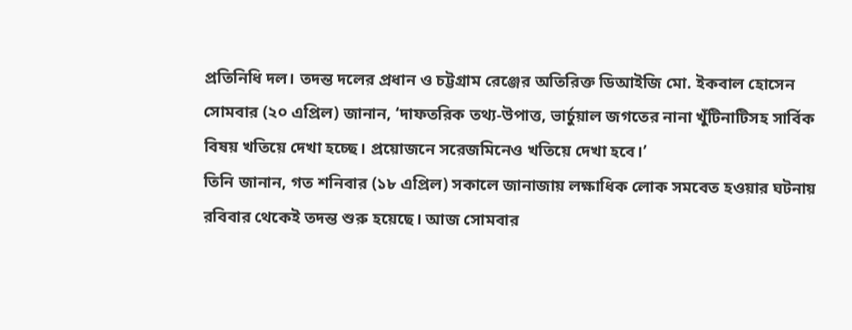প্রতিনিধি দল। তদন্ত দলের প্রধান ও চট্টগ্রাম রেঞ্জের অতিরিক্ত ডিআইজি মো. ইকবাল হোসেন সোমবার (২০ এপ্রিল) জানান, ‘দাফতরিক তথ্য-উপাত্ত, ভার্চুয়াল জগতের নানা খুঁটিনাটিসহ সার্বিক বিষয় খতিয়ে দেখা হচ্ছে। প্রয়োজনে সরেজমিনেও খতিয়ে দেখা হবে।’
তিনি জানান, গত শনিবার (১৮ এপ্রিল) সকালে জানাজায় লক্ষাধিক লোক সমবেত হওয়ার ঘটনায় রবিবার থেকেই তদন্ত শুরু হয়েছে। আজ সোমবার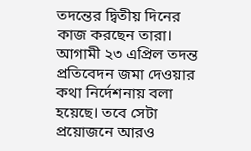তদন্তের দ্বিতীয় দিনের কাজ করছেন তারা। আগামী ২৩ এপ্রিল তদন্ত প্রতিবেদন জমা দেওয়ার কথা নির্দেশনায় বলা হয়েছে। তবে সেটা প্রয়োজনে আরও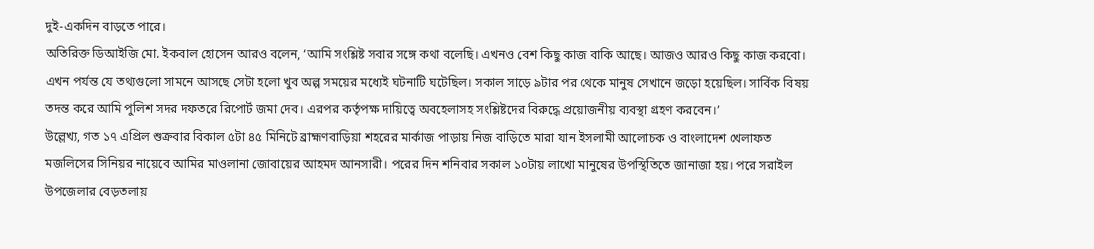দুই-একদিন বাড়তে পারে।
অতিরিক্ত ডিআইজি মো. ইকবাল হোসেন আরও বলেন, ‘আমি সংশ্লিষ্ট সবার সঙ্গে কথা বলেছি। এখনও বেশ কিছু কাজ বাকি আছে। আজও আরও কিছু কাজ করবো। এখন পর্যন্ত যে তথ্যগুলো সামনে আসছে সেটা হলো খুব অল্প সময়ের মধ্যেই ঘটনাটি ঘটেছিল। সকাল সাড়ে ৯টার পর থেকে মানুষ সেখানে জড়ো হয়েছিল। সার্বিক বিষয় তদন্ত করে আমি পুলিশ সদর দফতরে রিপোর্ট জমা দেব। এরপর কর্তৃপক্ষ দায়িত্বে অবহেলাসহ সংশ্লিষ্টদের বিরুদ্ধে প্রয়োজনীয় ব্যবস্থা গ্রহণ করবেন।’
উল্লেখ্য, গত ১৭ এপ্রিল শুক্রবার বিকাল ৫টা ৪৫ মিনিটে ব্রাহ্মণবাড়িয়া শহরের মার্কাজ পাড়ায় নিজ বাড়িতে মারা যান ইসলামী আলোচক ও বাংলাদেশ খেলাফত মজলিসের সিনিয়র নায়েবে আমির মাওলানা জোবায়ের আহমদ আনসারী। পরের দিন শনিবার সকাল ১০টায় লাখো মানুষের উপস্থিতিতে জানাজা হয়। পরে সরাইল উপজেলার বেড়তলায়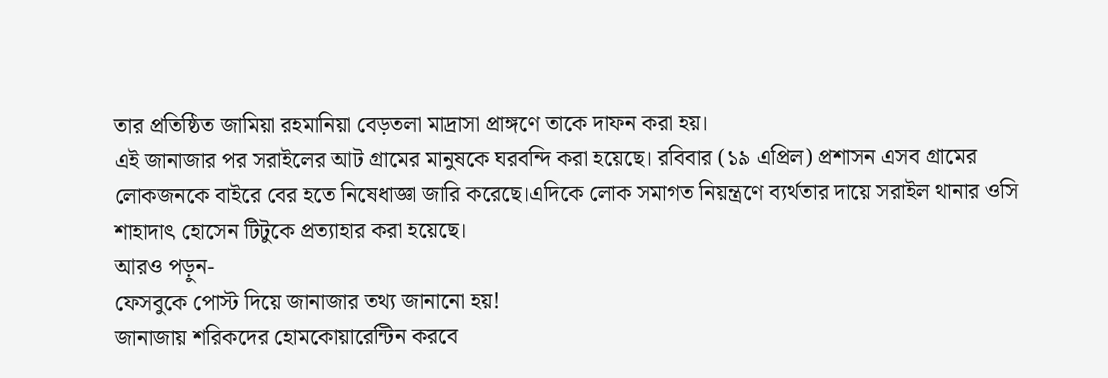তার প্রতিষ্ঠিত জামিয়া রহমানিয়া বেড়তলা মাদ্রাসা প্রাঙ্গণে তাকে দাফন করা হয়।
এই জানাজার পর সরাইলের আট গ্রামের মানুষকে ঘরবন্দি করা হয়েছে। রবিবার (১৯ এপ্রিল) প্রশাসন এসব গ্রামের লোকজনকে বাইরে বের হতে নিষেধাজ্ঞা জারি করেছে।এদিকে লোক সমাগত নিয়ন্ত্রণে ব্যর্থতার দায়ে সরাইল থানার ওসি শাহাদাৎ হোসেন টিটুকে প্রত্যাহার করা হয়েছে।
আরও পড়ুন-
ফেসবুকে পোস্ট দিয়ে জানাজার তথ্য জানানো হয়!
জানাজায় শরিকদের হোমকোয়ারেন্টিন করবে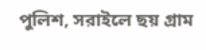পুলিশ, সরাইলে ছয় গ্রাম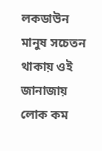লকডাউন
মানুষ সচেতন থাকায় ওই জানাজায় লোক কম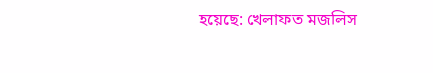হয়েছে: খেলাফত মজলিস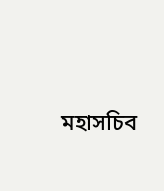মহাসচিব